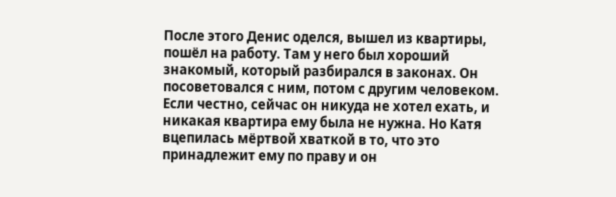После этого Денис оделся, вышел из квартиры, пошёл на работу. Там у него был хороший знакомый, который разбирался в законах. Он посоветовался с ним, потом с другим человеком. Если честно, сейчас он никуда не хотел ехать, и никакая квартира ему была не нужна. Но Катя вцепилась мёртвой хваткой в то, что это принадлежит ему по праву и он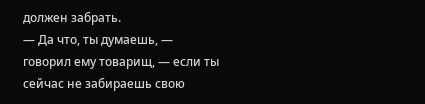должен забрать.
— Да что, ты думаешь, — говорил ему товарищ, — если ты сейчас не забираешь свою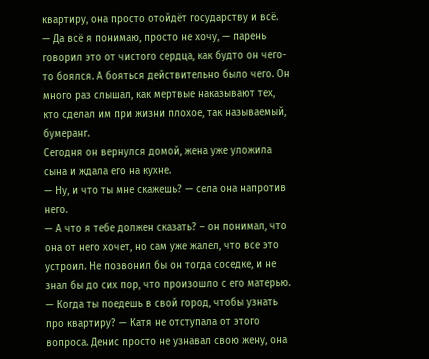квартиру, она просто отойдёт государству и всё.
— Да всё я понимаю, просто не хочу, — парень говорил это от чистого сердца, как будто он чего-то боялся. А бояться действительно было чего. Он много раз слышал, как мертвые наказывают тех, кто сделал им при жизни плохое, так называемый, бумеранг.
Сегодня он вернулся домой, жена уже уложила сына и ждала его на кухне.
— Ну, и что ты мне скажешь? — села она напротив него.
— А что я тебе должен сказать? – он понимал, что она от него хочет, но сам уже жалел, что все это устроил. Не позвонил бы он тогда соседке, и не знал бы до сих пор, что произошло с его матерью.
— Когда ты поедешь в свой город, чтобы узнать про квартиру? — Катя не отступала от этого вопроса. Денис просто не узнавал свою жену, она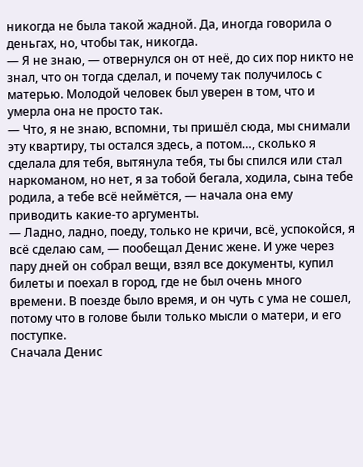никогда не была такой жадной. Да, иногда говорила о деньгах, но, чтобы так, никогда.
— Я не знаю, — отвернулся он от неё, до сих пор никто не знал, что он тогда сделал, и почему так получилось с матерью. Молодой человек был уверен в том, что и умерла она не просто так.
— Что, я не знаю, вспомни, ты пришёл сюда, мы снимали эту квартиру, ты остался здесь, а потом…, сколько я сделала для тебя, вытянула тебя, ты бы спился или стал наркоманом, но нет, я за тобой бегала, ходила, сына тебе родила, а тебе всё неймётся, — начала она ему приводить какие-то аргументы.
— Ладно, ладно, поеду, только не кричи, всё, успокойся, я всё сделаю сам, — пообещал Денис жене. И уже через пару дней он собрал вещи, взял все документы, купил билеты и поехал в город, где не был очень много времени. В поезде было время, и он чуть с ума не сошел, потому что в голове были только мысли о матери, и его поступке.
Сначала Денис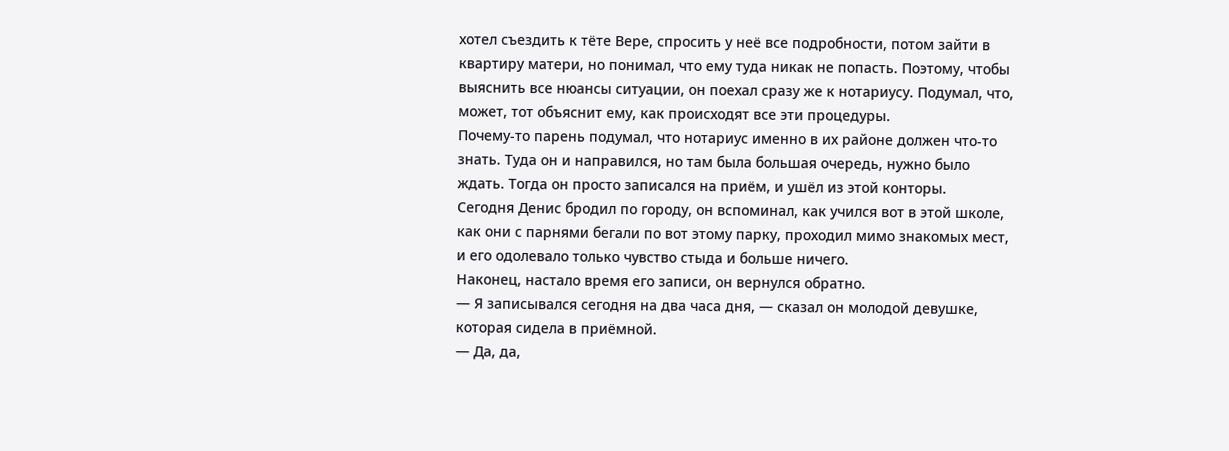хотел съездить к тёте Вере, спросить у неё все подробности, потом зайти в квартиру матери, но понимал, что ему туда никак не попасть. Поэтому, чтобы выяснить все нюансы ситуации, он поехал сразу же к нотариусу. Подумал, что, может, тот объяснит ему, как происходят все эти процедуры.
Почему-то парень подумал, что нотариус именно в их районе должен что-то знать. Туда он и направился, но там была большая очередь, нужно было ждать. Тогда он просто записался на приём, и ушёл из этой конторы.
Сегодня Денис бродил по городу, он вспоминал, как учился вот в этой школе, как они с парнями бегали по вот этому парку, проходил мимо знакомых мест, и его одолевало только чувство стыда и больше ничего.
Наконец, настало время его записи, он вернулся обратно.
— Я записывался сегодня на два часа дня, — сказал он молодой девушке, которая сидела в приёмной.
— Да, да,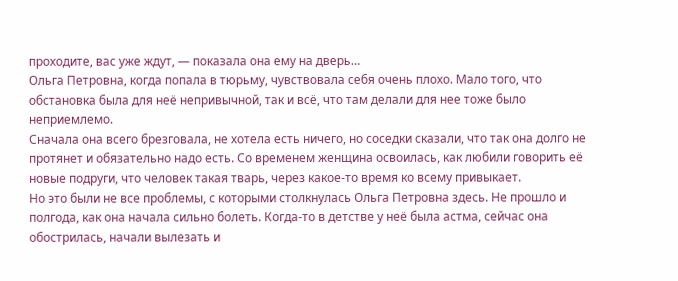проходите, вас уже ждут, — показала она ему на дверь…
Ольга Петровна, когда попала в тюрьму, чувствовала себя очень плохо. Мало того, что обстановка была для неё непривычной, так и всё, что там делали для нее тоже было неприемлемо.
Сначала она всего брезговала, не хотела есть ничего, но соседки сказали, что так она долго не протянет и обязательно надо есть. Со временем женщина освоилась, как любили говорить её новые подруги, что человек такая тварь, через какое-то время ко всему привыкает.
Но это были не все проблемы, с которыми столкнулась Ольга Петровна здесь. Не прошло и полгода, как она начала сильно болеть. Когда-то в детстве у неё была астма, сейчас она обострилась, начали вылезать и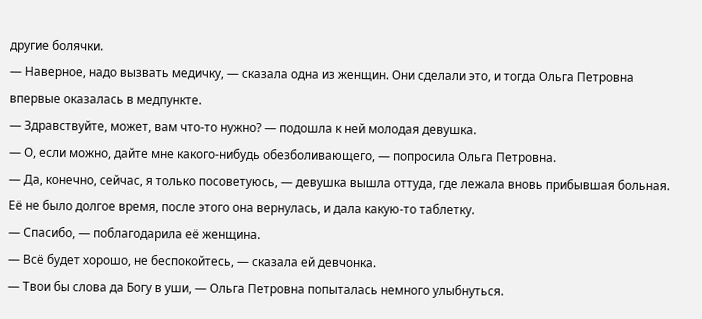другие болячки.
— Наверное, надо вызвать медичку, — сказала одна из женщин. Они сделали это, и тогда Ольга Петровна впервые оказалась в медпункте.
— Здравствуйте, может, вам что-то нужно? — подошла к ней молодая девушка.
— О, если можно, дайте мне какого-нибудь обезболивающего, — попросила Ольга Петровна.
— Да, конечно, сейчас, я только посоветуюсь, — девушка вышла оттуда, где лежала вновь прибывшая больная. Её не было долгое время, после этого она вернулась, и дала какую-то таблетку.
— Спасибо, — поблагодарила её женщина.
— Всё будет хорошо, не беспокойтесь, — сказала ей девчонка.
— Твои бы слова да Богу в уши, — Ольга Петровна попыталась немного улыбнуться.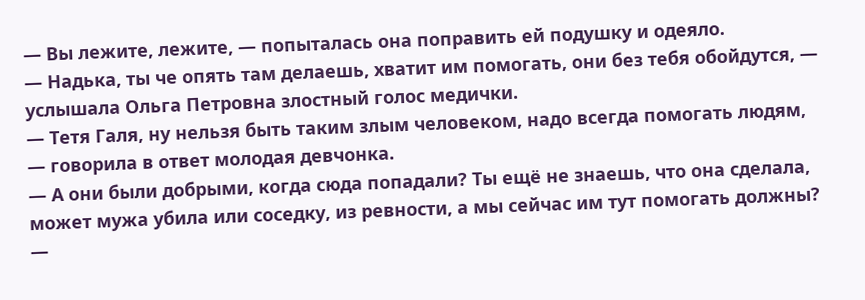— Вы лежите, лежите, — попыталась она поправить ей подушку и одеяло.
— Надька, ты че опять там делаешь, хватит им помогать, они без тебя обойдутся, — услышала Ольга Петровна злостный голос медички.
— Тетя Галя, ну нельзя быть таким злым человеком, надо всегда помогать людям, — говорила в ответ молодая девчонка.
— А они были добрыми, когда сюда попадали? Ты ещё не знаешь, что она сделала, может мужа убила или соседку, из ревности, а мы сейчас им тут помогать должны? —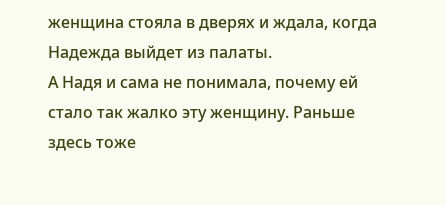женщина стояла в дверях и ждала, когда Надежда выйдет из палаты.
А Надя и сама не понимала, почему ей стало так жалко эту женщину. Раньше здесь тоже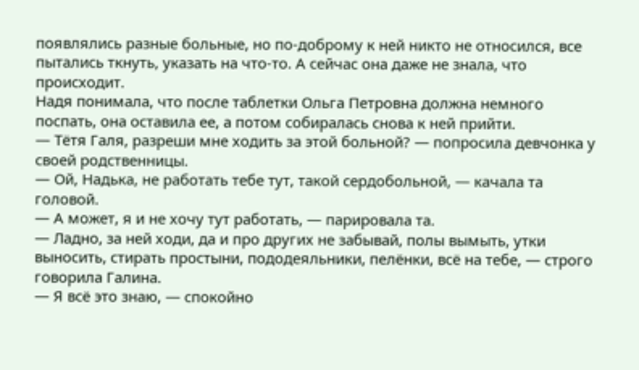появлялись разные больные, но по-доброму к ней никто не относился, все пытались ткнуть, указать на что-то. А сейчас она даже не знала, что происходит.
Надя понимала, что после таблетки Ольга Петровна должна немного поспать, она оставила ее, а потом собиралась снова к ней прийти.
— Тётя Галя, разреши мне ходить за этой больной? — попросила девчонка у своей родственницы.
— Ой, Надька, не работать тебе тут, такой сердобольной, — качала та головой.
— А может, я и не хочу тут работать, — парировала та.
— Ладно, за ней ходи, да и про других не забывай, полы вымыть, утки выносить, стирать простыни, пододеяльники, пелёнки, всё на тебе, — строго говорила Галина.
— Я всё это знаю, — спокойно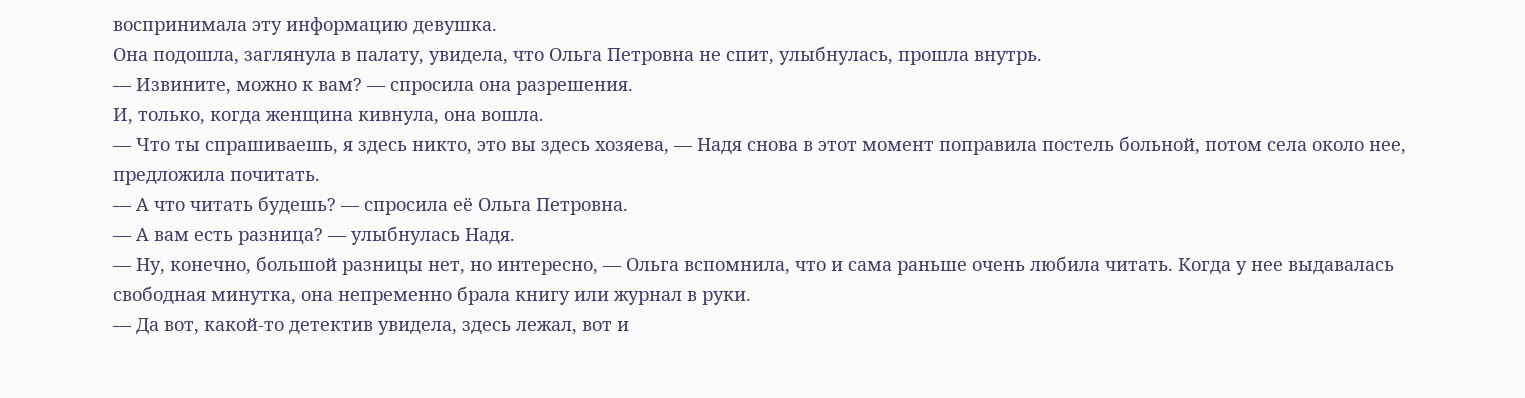воспринимала эту информацию девушка.
Она подошла, заглянула в палату, увидела, что Ольга Петровна не спит, улыбнулась, прошла внутрь.
— Извините, можно к вам? — спросила она разрешения.
И, только, когда женщина кивнула, она вошла.
— Что ты спрашиваешь, я здесь никто, это вы здесь хозяева, — Надя снова в этот момент поправила постель больной, потом села около нее, предложила почитать.
— А что читать будешь? — спросила её Ольга Петровна.
— А вам есть разница? — улыбнулась Надя.
— Ну, конечно, большой разницы нет, но интересно, — Ольга вспомнила, что и сама раньше очень любила читать. Когда у нее выдавалась свободная минутка, она непременно брала книгу или журнал в руки.
— Да вот, какой-то детектив увидела, здесь лежал, вот и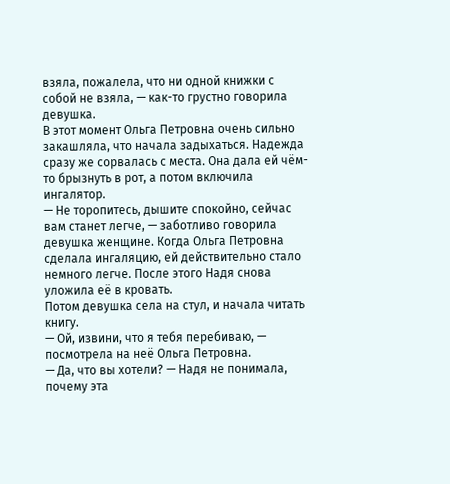взяла, пожалела, что ни одной книжки с собой не взяла, — как-то грустно говорила девушка.
В этот момент Ольга Петровна очень сильно закашляла, что начала задыхаться. Надежда сразу же сорвалась с места. Она дала ей чём-то брызнуть в рот, а потом включила ингалятор.
— Не торопитесь, дышите спокойно, сейчас вам станет легче, — заботливо говорила девушка женщине. Когда Ольга Петровна сделала ингаляцию, ей действительно стало немного легче. После этого Надя снова уложила её в кровать.
Потом девушка села на стул, и начала читать книгу.
— Ой, извини, что я тебя перебиваю, — посмотрела на неё Ольга Петровна.
— Да, что вы хотели? — Надя не понимала, почему эта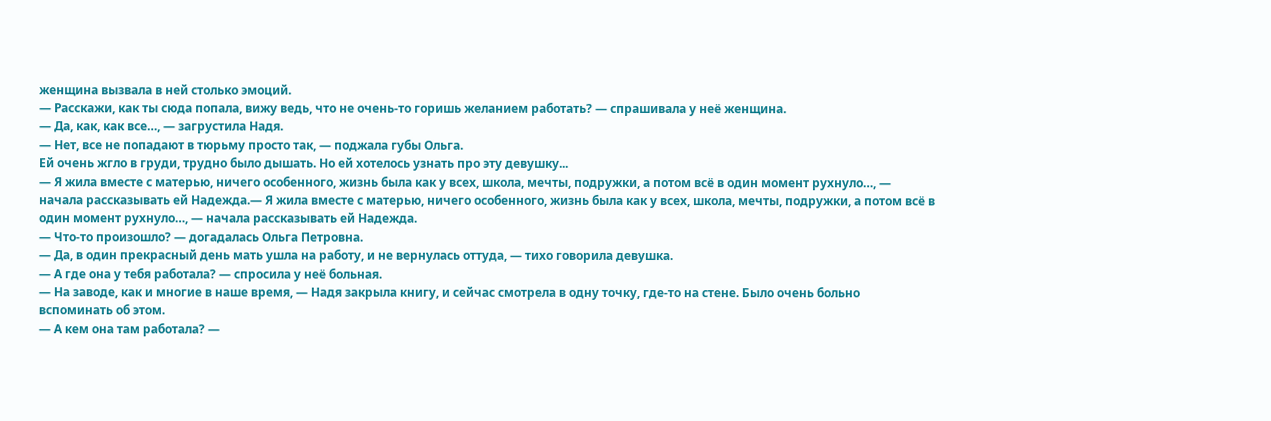женщина вызвала в ней столько эмоций.
— Расскажи, как ты сюда попала, вижу ведь, что не очень-то горишь желанием работать? — спрашивала у неё женщина.
— Да, как, как все…, — загрустила Надя.
— Нет, все не попадают в тюрьму просто так, — поджала губы Ольга.
Ей очень жгло в груди, трудно было дышать. Но ей хотелось узнать про эту девушку...
— Я жила вместе с матерью, ничего особенного, жизнь была как у всех, школа, мечты, подружки, а потом всё в один момент рухнуло…, — начала рассказывать ей Надежда.— Я жила вместе с матерью, ничего особенного, жизнь была как у всех, школа, мечты, подружки, а потом всё в один момент рухнуло…, — начала рассказывать ей Надежда.
— Что-то произошло? — догадалась Ольга Петровна.
— Да, в один прекрасный день мать ушла на работу, и не вернулась оттуда, — тихо говорила девушка.
— А где она у тебя работала? — спросила у неё больная.
— На заводе, как и многие в наше время, — Надя закрыла книгу, и сейчас смотрела в одну точку, где-то на стене. Было очень больно вспоминать об этом.
— А кем она там работала? —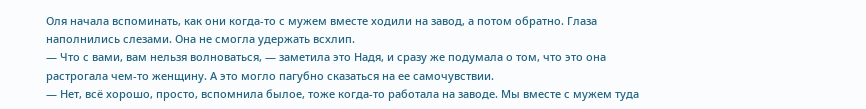Оля начала вспоминать, как они когда-то с мужем вместе ходили на завод, а потом обратно. Глаза наполнились слезами. Она не смогла удержать всхлип.
— Что с вами, вам нельзя волноваться, — заметила это Надя, и сразу же подумала о том, что это она растрогала чем-то женщину. А это могло пагубно сказаться на ее самочувствии.
— Нет, всё хорошо, просто, вспомнила былое, тоже когда-то работала на заводе. Мы вместе с мужем туда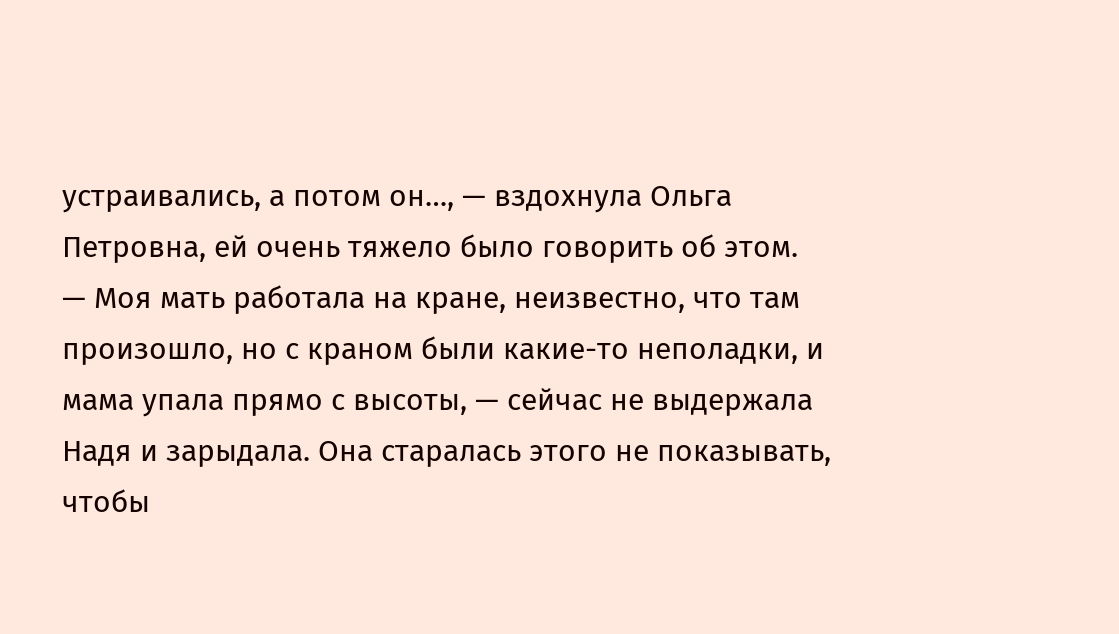устраивались, а потом он…, — вздохнула Ольга Петровна, ей очень тяжело было говорить об этом.
— Моя мать работала на кране, неизвестно, что там произошло, но с краном были какие-то неполадки, и мама упала прямо с высоты, — сейчас не выдержала Надя и зарыдала. Она старалась этого не показывать, чтобы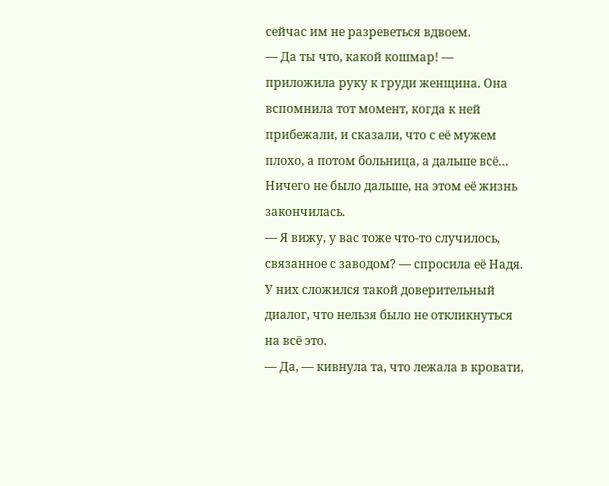сейчас им не разреветься вдвоем.
— Да ты что, какой кошмар! — приложила руку к груди женщина. Она вспомнила тот момент, когда к ней прибежали, и сказали, что с её мужем плохо, а потом больница, а дальше всё… Ничего не было дальше, на этом её жизнь закончилась.
— Я вижу, у вас тоже что-то случилось, связанное с заводом? — спросила её Надя. У них сложился такой доверительный диалог, что нельзя было не откликнуться на всё это.
— Да, — кивнула та, что лежала в кровати,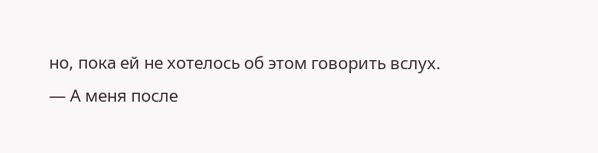но, пока ей не хотелось об этом говорить вслух.
— А меня после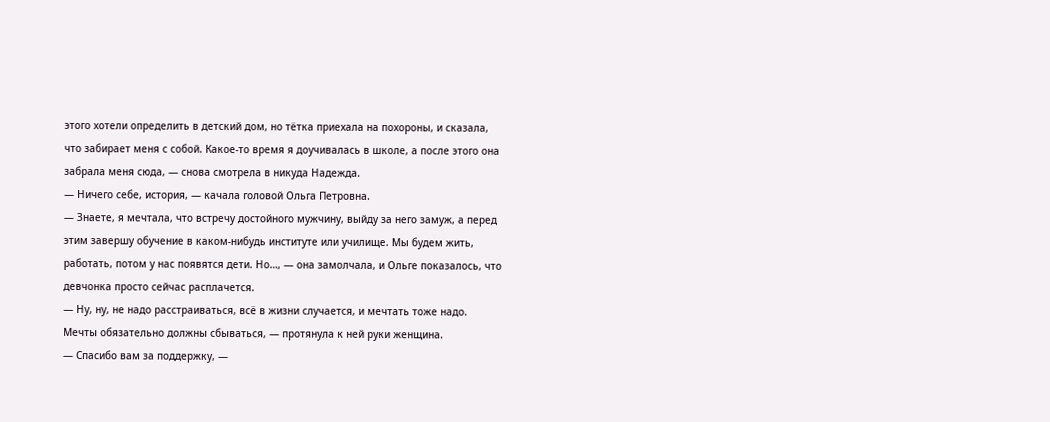этого хотели определить в детский дом, но тётка приехала на похороны, и сказала, что забирает меня с собой. Какое-то время я доучивалась в школе, а после этого она забрала меня сюда, — снова смотрела в никуда Надежда.
— Ничего себе, история, — качала головой Ольга Петровна.
— Знаете, я мечтала, что встречу достойного мужчину, выйду за него замуж, а перед этим завершу обучение в каком-нибудь институте или училище. Мы будем жить, работать, потом у нас появятся дети. Но…, — она замолчала, и Ольге показалось, что девчонка просто сейчас расплачется.
— Ну, ну, не надо расстраиваться, всё в жизни случается, и мечтать тоже надо. Мечты обязательно должны сбываться, — протянула к ней руки женщина.
— Спасибо вам за поддержку, —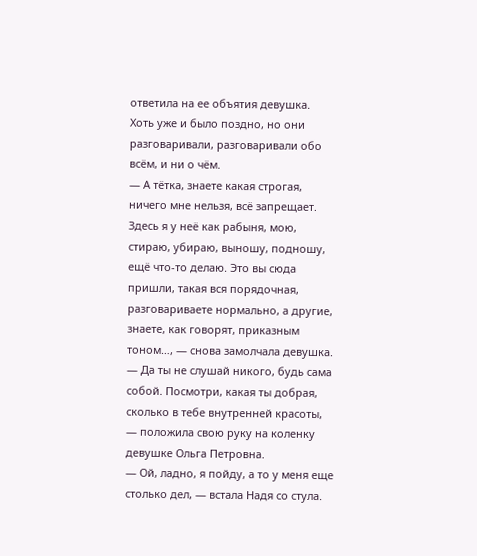ответила на ее объятия девушка.
Хоть уже и было поздно, но они разговаривали, разговаривали обо всём, и ни о чём.
— А тётка, знаете какая строгая, ничего мне нельзя, всё запрещает. Здесь я у неё как рабыня, мою, стираю, убираю, выношу, подношу, ещё что-то делаю. Это вы сюда пришли, такая вся порядочная, разговариваете нормально, а другие, знаете, как говорят, приказным тоном…, — снова замолчала девушка.
— Да ты не слушай никого, будь сама собой. Посмотри, какая ты добрая, сколько в тебе внутренней красоты, — положила свою руку на коленку девушке Ольга Петровна.
— Ой, ладно, я пойду, а то у меня еще столько дел, — встала Надя со стула.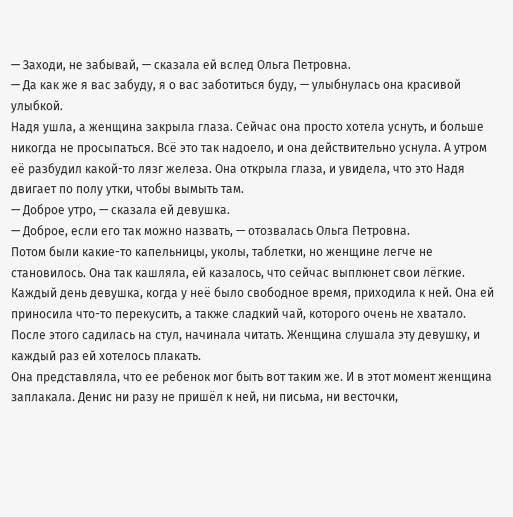— Заходи, не забывай, — сказала ей вслед Ольга Петровна.
— Да как же я вас забуду, я о вас заботиться буду, — улыбнулась она красивой улыбкой.
Надя ушла, а женщина закрыла глаза. Сейчас она просто хотела уснуть, и больше никогда не просыпаться. Всё это так надоело, и она действительно уснула. А утром её разбудил какой-то лязг железа. Она открыла глаза, и увидела, что это Надя двигает по полу утки, чтобы вымыть там.
— Доброе утро, — сказала ей девушка.
— Доброе, если его так можно назвать, — отозвалась Ольга Петровна.
Потом были какие-то капельницы, уколы, таблетки, но женщине легче не становилось. Она так кашляла, ей казалось, что сейчас выплюнет свои лёгкие. Каждый день девушка, когда у неё было свободное время, приходила к ней. Она ей приносила что-то перекусить, а также сладкий чай, которого очень не хватало. После этого садилась на стул, начинала читать. Женщина слушала эту девушку, и каждый раз ей хотелось плакать.
Она представляла, что ее ребенок мог быть вот таким же. И в этот момент женщина заплакала. Денис ни разу не пришёл к ней, ни письма, ни весточки,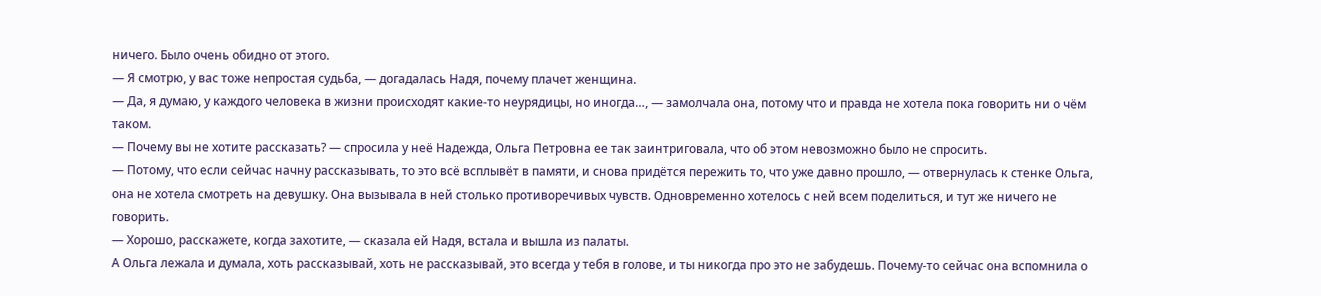ничего. Было очень обидно от этого.
— Я смотрю, у вас тоже непростая судьба, — догадалась Надя, почему плачет женщина.
— Да, я думаю, у каждого человека в жизни происходят какие-то неурядицы, но иногда…, — замолчала она, потому что и правда не хотела пока говорить ни о чём таком.
— Почему вы не хотите рассказать? — спросила у неё Надежда, Ольга Петровна ее так заинтриговала, что об этом невозможно было не спросить.
— Потому, что если сейчас начну рассказывать, то это всё всплывёт в памяти, и снова придётся пережить то, что уже давно прошло, — отвернулась к стенке Ольга, она не хотела смотреть на девушку. Она вызывала в ней столько противоречивых чувств. Одновременно хотелось с ней всем поделиться, и тут же ничего не говорить.
— Хорошо, расскажете, когда захотите, — сказала ей Надя, встала и вышла из палаты.
А Ольга лежала и думала, хоть рассказывай, хоть не рассказывай, это всегда у тебя в голове, и ты никогда про это не забудешь. Почему-то сейчас она вспомнила о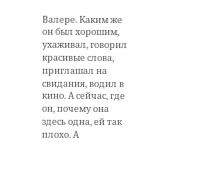Валере. Каким же он был хорошим, ухаживал, говорил красивые слова, приглашал на свидания, водил в кино. А сейчас, где он, почему она здесь одна, ей так плохо. А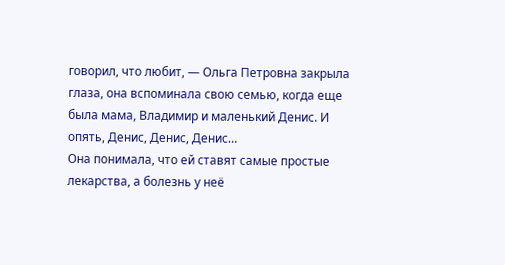говорил, что любит, — Ольга Петровна закрыла глаза, она вспоминала свою семью, когда еще была мама, Владимир и маленький Денис. И опять, Денис, Денис, Денис…
Она понимала, что ей ставят самые простые лекарства, а болезнь у неё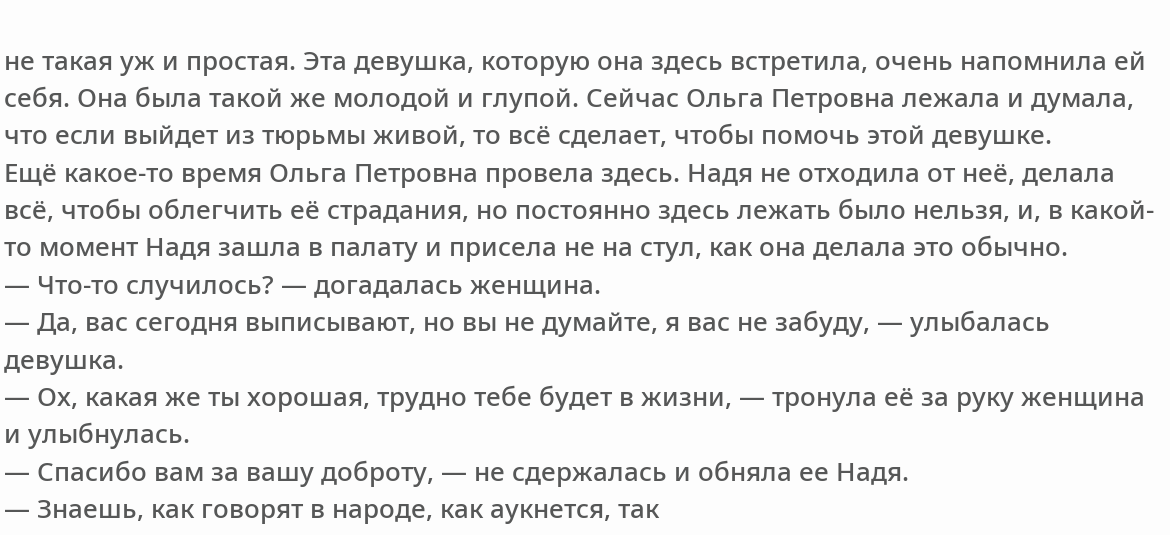не такая уж и простая. Эта девушка, которую она здесь встретила, очень напомнила ей себя. Она была такой же молодой и глупой. Сейчас Ольга Петровна лежала и думала, что если выйдет из тюрьмы живой, то всё сделает, чтобы помочь этой девушке.
Ещё какое-то время Ольга Петровна провела здесь. Надя не отходила от неё, делала всё, чтобы облегчить её страдания, но постоянно здесь лежать было нельзя, и, в какой-то момент Надя зашла в палату и присела не на стул, как она делала это обычно.
— Что-то случилось? — догадалась женщина.
— Да, вас сегодня выписывают, но вы не думайте, я вас не забуду, — улыбалась девушка.
— Ох, какая же ты хорошая, трудно тебе будет в жизни, — тронула её за руку женщина и улыбнулась.
— Спасибо вам за вашу доброту, — не сдержалась и обняла ее Надя.
— Знаешь, как говорят в народе, как аукнется, так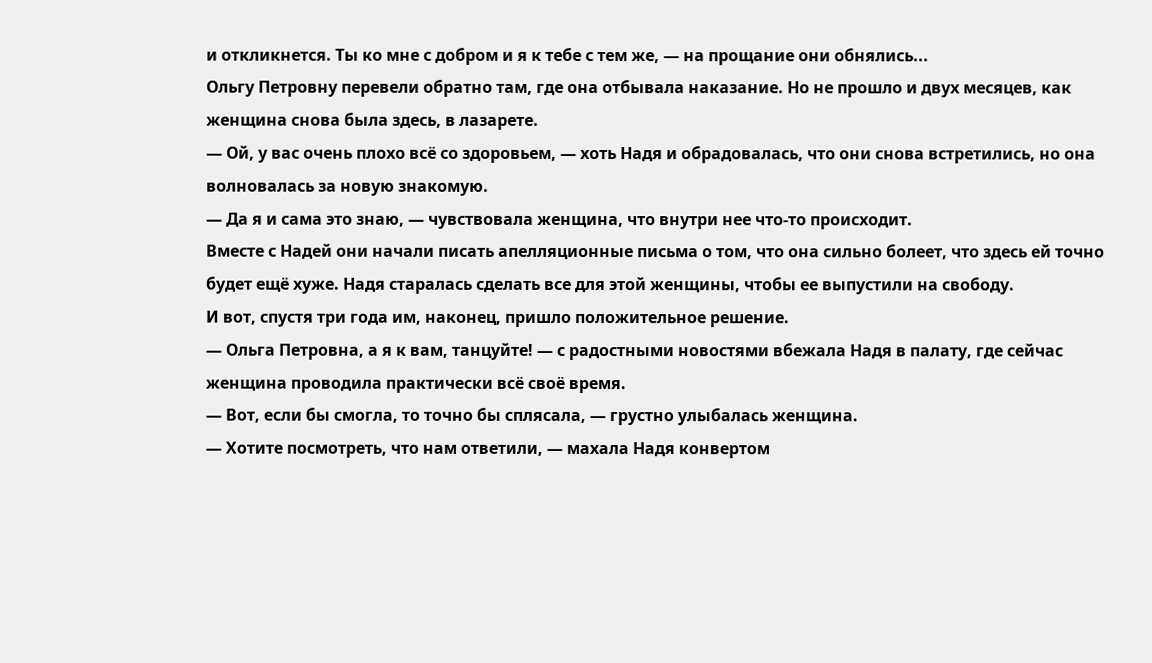и откликнется. Ты ко мне с добром и я к тебе с тем же, — на прощание они обнялись...
Ольгу Петровну перевели обратно там, где она отбывала наказание. Но не прошло и двух месяцев, как женщина снова была здесь, в лазарете.
— Ой, у вас очень плохо всё со здоровьем, — хоть Надя и обрадовалась, что они снова встретились, но она волновалась за новую знакомую.
— Да я и сама это знаю, — чувствовала женщина, что внутри нее что-то происходит.
Вместе с Надей они начали писать апелляционные письма о том, что она сильно болеет, что здесь ей точно будет ещё хуже. Надя старалась сделать все для этой женщины, чтобы ее выпустили на свободу.
И вот, спустя три года им, наконец, пришло положительное решение.
— Ольга Петровна, а я к вам, танцуйте! — с радостными новостями вбежала Надя в палату, где сейчас женщина проводила практически всё своё время.
— Вот, если бы смогла, то точно бы сплясала, — грустно улыбалась женщина.
— Хотите посмотреть, что нам ответили, — махала Надя конвертом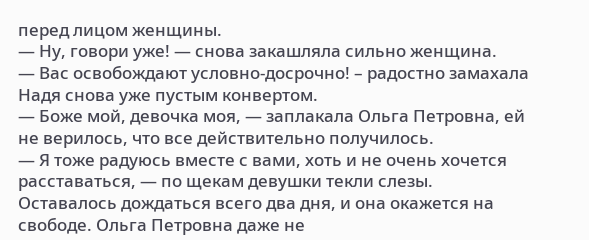перед лицом женщины.
— Ну, говори уже! — снова закашляла сильно женщина.
— Вас освобождают условно-досрочно! – радостно замахала Надя снова уже пустым конвертом.
— Боже мой, девочка моя, — заплакала Ольга Петровна, ей не верилось, что все действительно получилось.
— Я тоже радуюсь вместе с вами, хоть и не очень хочется расставаться, — по щекам девушки текли слезы.
Оставалось дождаться всего два дня, и она окажется на свободе. Ольга Петровна даже не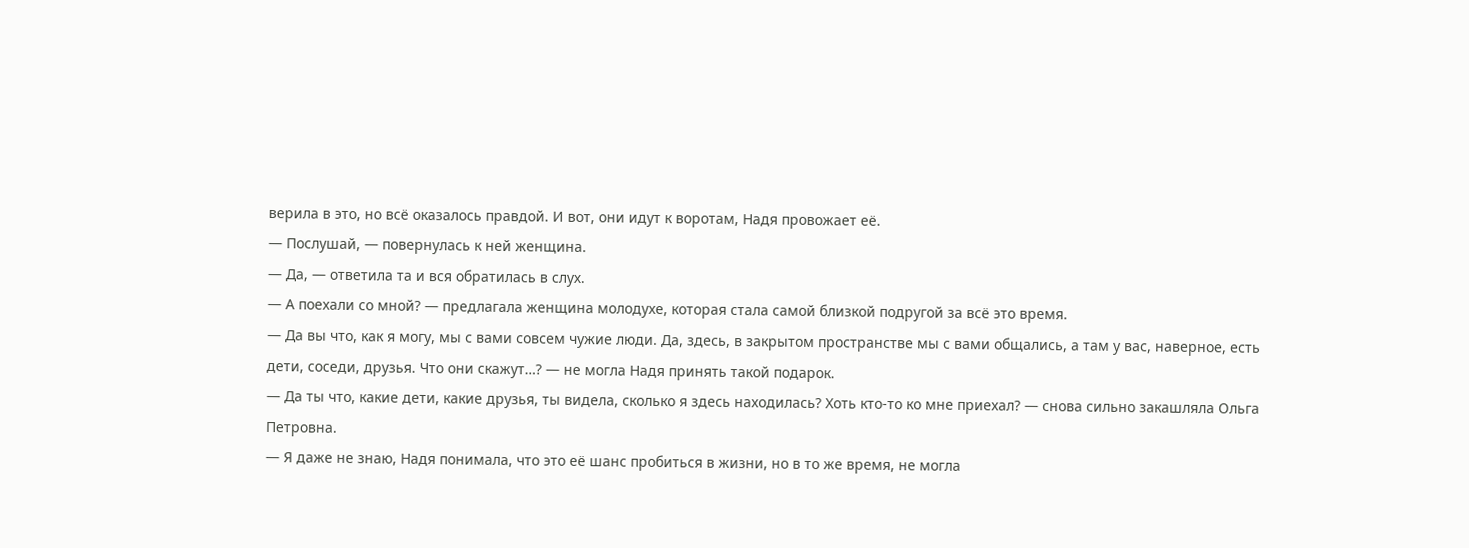верила в это, но всё оказалось правдой. И вот, они идут к воротам, Надя провожает её.
— Послушай, — повернулась к ней женщина.
— Да, — ответила та и вся обратилась в слух.
— А поехали со мной? — предлагала женщина молодухе, которая стала самой близкой подругой за всё это время.
— Да вы что, как я могу, мы с вами совсем чужие люди. Да, здесь, в закрытом пространстве мы с вами общались, а там у вас, наверное, есть дети, соседи, друзья. Что они скажут…? — не могла Надя принять такой подарок.
— Да ты что, какие дети, какие друзья, ты видела, сколько я здесь находилась? Хоть кто-то ко мне приехал? — снова сильно закашляла Ольга Петровна.
— Я даже не знаю, Надя понимала, что это её шанс пробиться в жизни, но в то же время, не могла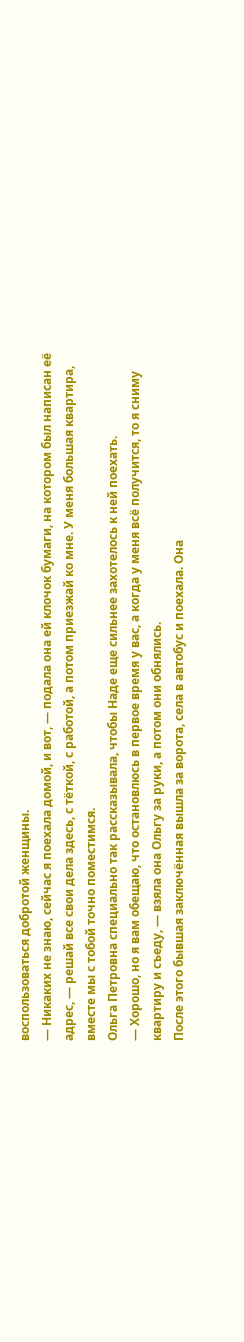воспользоваться добротой женщины.
— Никаких не знаю, сейчас я поехала домой, и вот, — подала она ей клочок бумаги, на котором был написан её адрес, — решай все свои дела здесь, с тёткой, с работой, а потом приезжай ко мне. У меня большая квартира, вместе мы с тобой точно поместимся.
Ольга Петровна специально так рассказывала, чтобы Наде еще сильнее захотелось к ней поехать.
— Хорошо, но я вам обещаю, что остановлюсь в первое время у вас, а когда у меня всё получится, то я сниму квартиру и съеду, — взяла она Ольгу за руки, а потом они обнялись.
После этого бывшая заключённая вышла за ворота, села в автобус и поехала. Она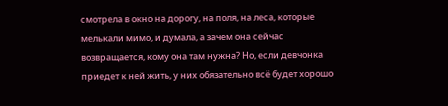смотрела в окно на дорогу, на поля, на леса, которые мелькали мимо, и думала, а зачем она сейчас возвращается, кому она там нужна? Но, если девчонка приедет к ней жить, у них обязательно всё будет хорошо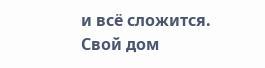и всё сложится.
Свой дом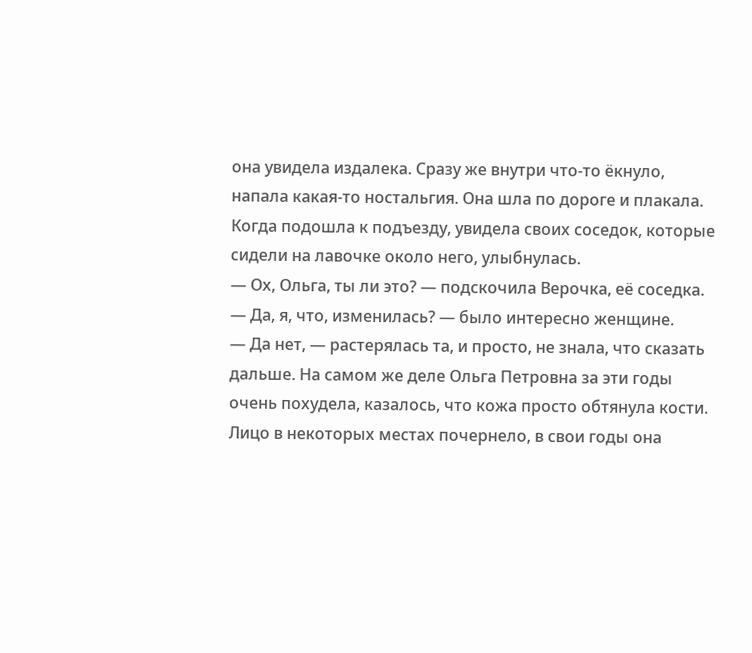она увидела издалека. Сразу же внутри что-то ёкнуло, напала какая-то ностальгия. Она шла по дороге и плакала. Когда подошла к подъезду, увидела своих соседок, которые сидели на лавочке около него, улыбнулась.
— Ох, Ольга, ты ли это? — подскочила Верочка, её соседка.
— Да, я, что, изменилась? — было интересно женщине.
— Да нет, — растерялась та, и просто, не знала, что сказать дальше. На самом же деле Ольга Петровна за эти годы очень похудела, казалось, что кожа просто обтянула кости. Лицо в некоторых местах почернело, в свои годы она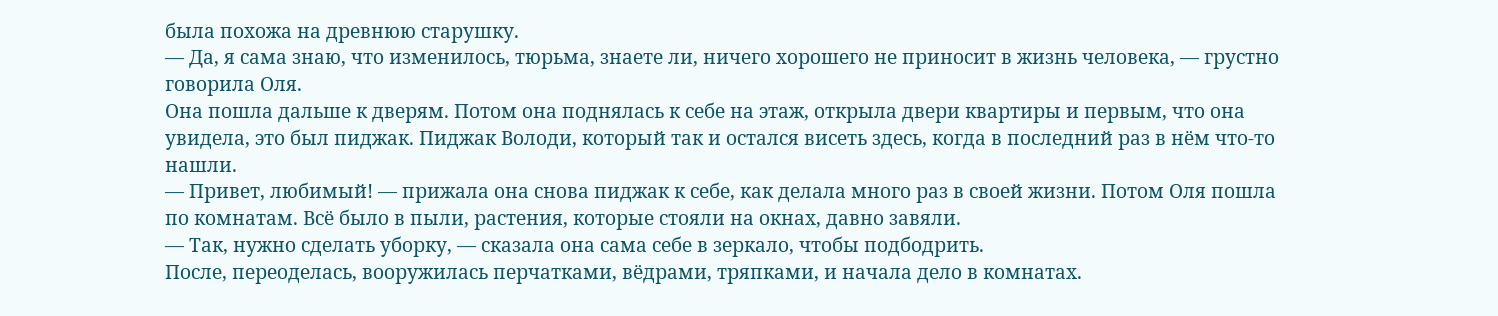была похожа на древнюю старушку.
— Да, я сама знаю, что изменилось, тюрьма, знаете ли, ничего хорошего не приносит в жизнь человека, — грустно говорила Оля.
Она пошла дальше к дверям. Потом она поднялась к себе на этаж, открыла двери квартиры и первым, что она увидела, это был пиджак. Пиджак Володи, который так и остался висеть здесь, когда в последний раз в нём что-то нашли.
— Привет, любимый! — прижала она снова пиджак к себе, как делала много раз в своей жизни. Потом Оля пошла по комнатам. Всё было в пыли, растения, которые стояли на окнах, давно завяли.
— Так, нужно сделать уборку, — сказала она сама себе в зеркало, чтобы подбодрить.
После, переоделась, вооружилась перчатками, вёдрами, тряпками, и начала дело в комнатах.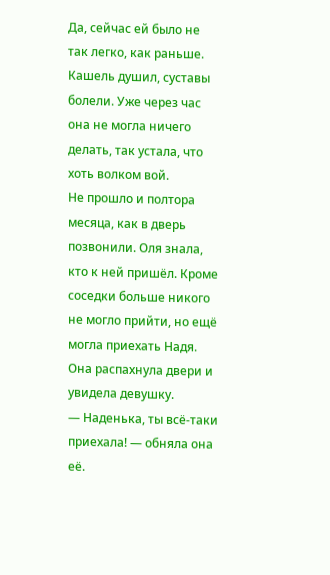Да, сейчас ей было не так легко, как раньше. Кашель душил, суставы болели. Уже через час она не могла ничего делать, так устала, что хоть волком вой.
Не прошло и полтора месяца, как в дверь позвонили. Оля знала, кто к ней пришёл. Кроме соседки больше никого не могло прийти, но ещё могла приехать Надя. Она распахнула двери и увидела девушку.
— Наденька, ты всё-таки приехала! — обняла она её.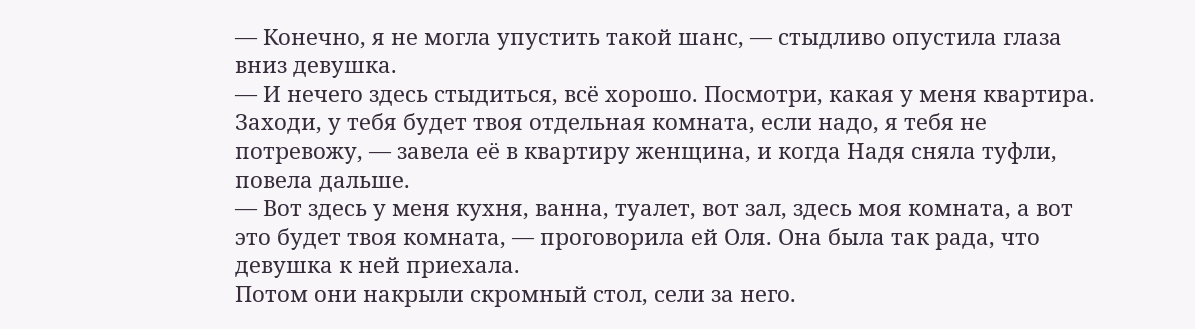— Конечно, я не могла упустить такой шанс, — стыдливо опустила глаза вниз девушка.
— И нечего здесь стыдиться, всё хорошо. Посмотри, какая у меня квартира. Заходи, у тебя будет твоя отдельная комната, если надо, я тебя не потревожу, — завела её в квартиру женщина, и когда Надя сняла туфли, повела дальше.
— Вот здесь у меня кухня, ванна, туалет, вот зал, здесь моя комната, а вот это будет твоя комната, — проговорила ей Оля. Она была так рада, что девушка к ней приехала.
Потом они накрыли скромный стол, сели за него.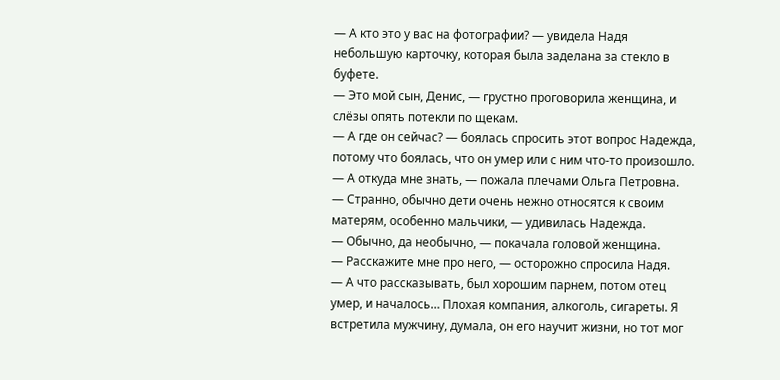— А кто это у вас на фотографии? — увидела Надя небольшую карточку, которая была заделана за стекло в буфете.
— Это мой сын, Денис, — грустно проговорила женщина, и слёзы опять потекли по щекам.
— А где он сейчас? — боялась спросить этот вопрос Надежда, потому что боялась, что он умер или с ним что-то произошло.
— А откуда мне знать, — пожала плечами Ольга Петровна.
— Странно, обычно дети очень нежно относятся к своим матерям, особенно мальчики, — удивилась Надежда.
— Обычно, да необычно, — покачала головой женщина.
— Расскажите мне про него, — осторожно спросила Надя.
— А что рассказывать, был хорошим парнем, потом отец умер, и началось… Плохая компания, алкоголь, сигареты. Я встретила мужчину, думала, он его научит жизни, но тот мог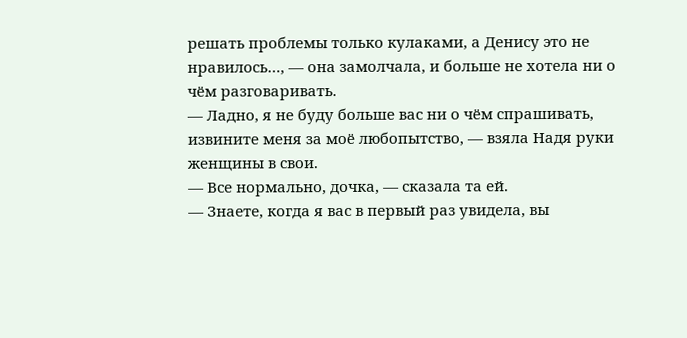решать проблемы только кулаками, а Денису это не нравилось…, — она замолчала, и больше не хотела ни о чём разговаривать.
— Ладно, я не буду больше вас ни о чём спрашивать, извините меня за моё любопытство, — взяла Надя руки женщины в свои.
— Все нормально, дочка, — сказала та ей.
— Знаете, когда я вас в первый раз увидела, вы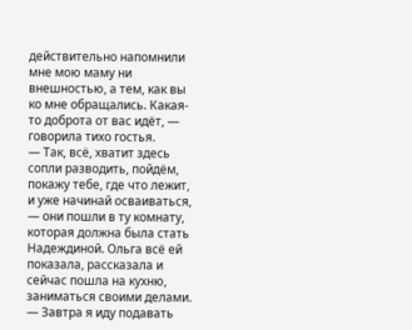действительно напомнили мне мою маму ни внешностью, а тем, как вы ко мне обращались. Какая-то доброта от вас идёт, — говорила тихо гостья.
— Так, всё, хватит здесь сопли разводить, пойдём, покажу тебе, где что лежит, и уже начинай осваиваться, — они пошли в ту комнату, которая должна была стать Надеждиной. Ольга всё ей показала, рассказала и сейчас пошла на кухню, заниматься своими делами.
— Завтра я иду подавать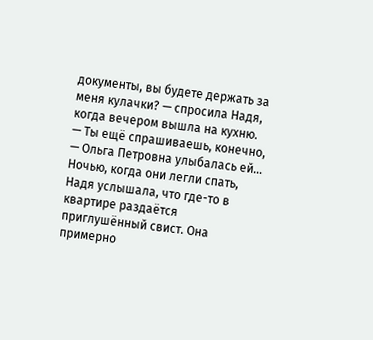документы, вы будете держать за меня кулачки? — спросила Надя, когда вечером вышла на кухню.
— Ты ещё спрашиваешь, конечно, — Ольга Петровна улыбалась ей…
Ночью, когда они легли спать, Надя услышала, что где-то в квартире раздаётся приглушённый свист. Она примерно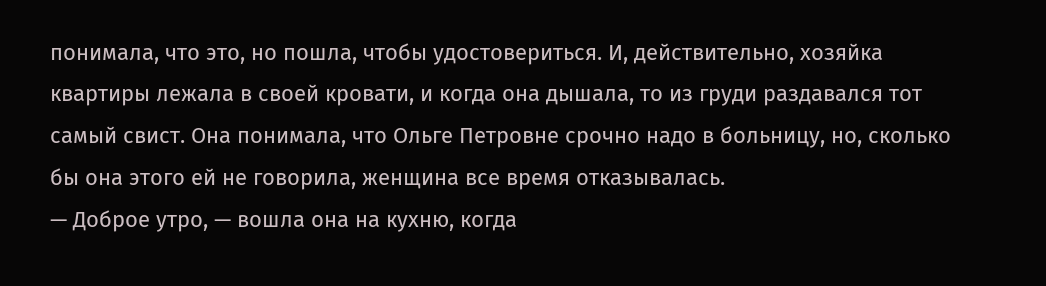понимала, что это, но пошла, чтобы удостовериться. И, действительно, хозяйка квартиры лежала в своей кровати, и когда она дышала, то из груди раздавался тот самый свист. Она понимала, что Ольге Петровне срочно надо в больницу, но, сколько бы она этого ей не говорила, женщина все время отказывалась.
— Доброе утро, — вошла она на кухню, когда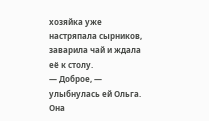хозяйка уже настряпала сырников, заварила чай и ждала её к столу.
— Доброе, — улыбнулась ей Ольга.
Она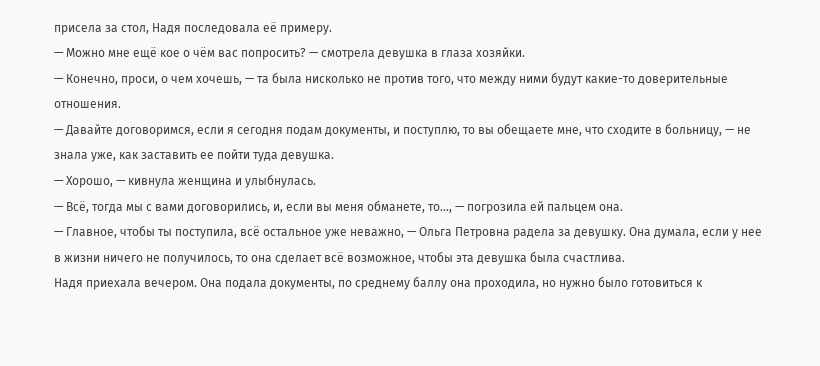присела за стол, Надя последовала её примеру.
— Можно мне ещё кое о чём вас попросить? — смотрела девушка в глаза хозяйки.
— Конечно, проси, о чем хочешь, — та была нисколько не против того, что между ними будут какие-то доверительные отношения.
— Давайте договоримся, если я сегодня подам документы, и поступлю, то вы обещаете мне, что сходите в больницу, — не знала уже, как заставить ее пойти туда девушка.
— Хорошо, — кивнула женщина и улыбнулась.
— Всё, тогда мы с вами договорились, и, если вы меня обманете, то…, — погрозила ей пальцем она.
— Главное, чтобы ты поступила, всё остальное уже неважно, — Ольга Петровна радела за девушку. Она думала, если у нее в жизни ничего не получилось, то она сделает всё возможное, чтобы эта девушка была счастлива.
Надя приехала вечером. Она подала документы, по среднему баллу она проходила, но нужно было готовиться к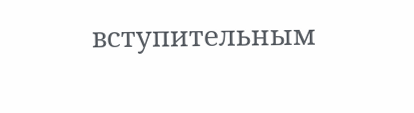вступительным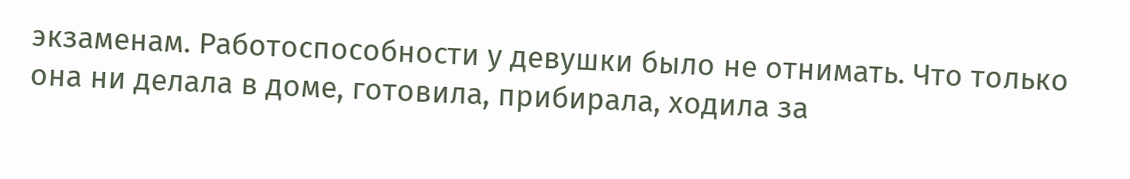экзаменам. Работоспособности у девушки было не отнимать. Что только она ни делала в доме, готовила, прибирала, ходила за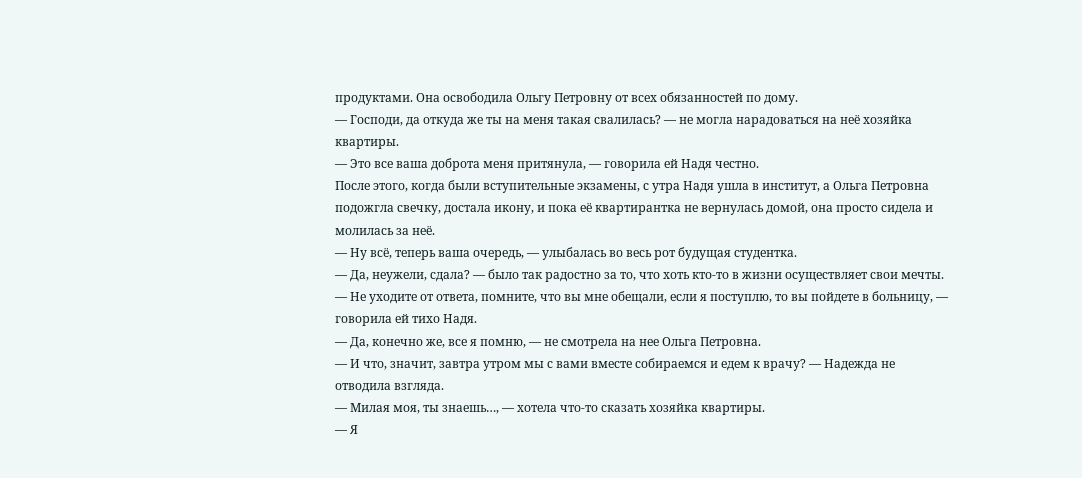продуктами. Она освободила Ольгу Петровну от всех обязанностей по дому.
— Господи, да откуда же ты на меня такая свалилась? — не могла нарадоваться на неё хозяйка квартиры.
— Это все ваша доброта меня притянула, — говорила ей Надя честно.
После этого, когда были вступительные экзамены, с утра Надя ушла в институт, а Ольга Петровна подожгла свечку, достала икону, и пока её квартирантка не вернулась домой, она просто сидела и молилась за неё.
— Ну всё, теперь ваша очередь, — улыбалась во весь рот будущая студентка.
— Да, неужели, сдала? — было так радостно за то, что хоть кто-то в жизни осуществляет свои мечты.
— Не уходите от ответа, помните, что вы мне обещали, если я поступлю, то вы пойдете в больницу, — говорила ей тихо Надя.
— Да, конечно же, все я помню, — не смотрела на нее Ольга Петровна.
— И что, значит, завтра утром мы с вами вместе собираемся и едем к врачу? — Надежда не отводила взгляда.
— Милая моя, ты знаешь…, — хотела что-то сказать хозяйка квартиры.
— Я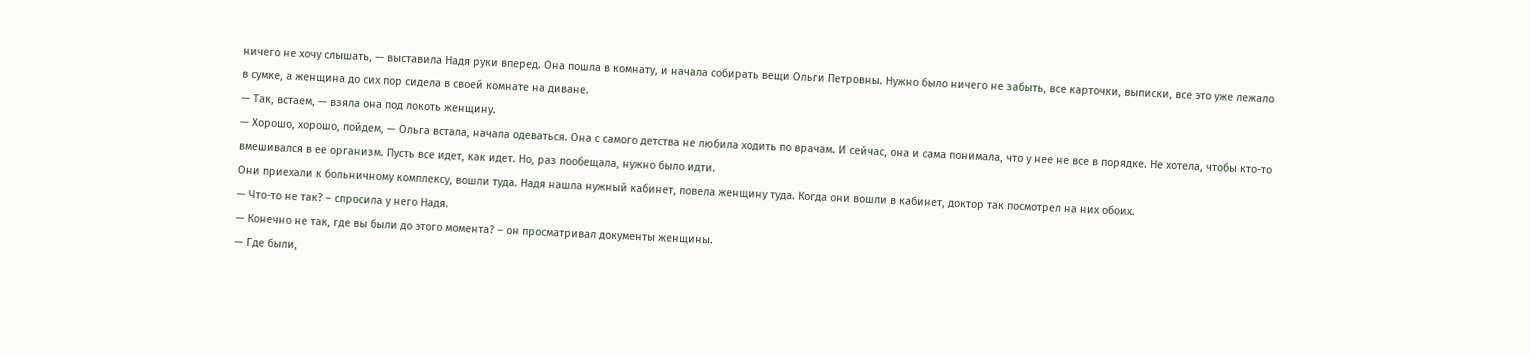ничего не хочу слышать, — выставила Надя руки вперед. Она пошла в комнату, и начала собирать вещи Ольги Петровны. Нужно было ничего не забыть, все карточки, выписки, все это уже лежало в сумке, а женщина до сих пор сидела в своей комнате на диване.
— Так, встаем, — взяла она под локоть женщину.
— Хорошо, хорошо, пойдем, — Ольга встала, начала одеваться. Она с самого детства не любила ходить по врачам. И сейчас, она и сама понимала, что у нее не все в порядке. Не хотела, чтобы кто-то вмешивался в ее организм. Пусть все идет, как идет. Но, раз пообещала, нужно было идти.
Они приехали к больничному комплексу, вошли туда. Надя нашла нужный кабинет, повела женщину туда. Когда они вошли в кабинет, доктор так посмотрел на них обоих.
— Что-то не так? – спросила у него Надя.
— Конечно не так, где вы были до этого момента? – он просматривал документы женщины.
— Где были,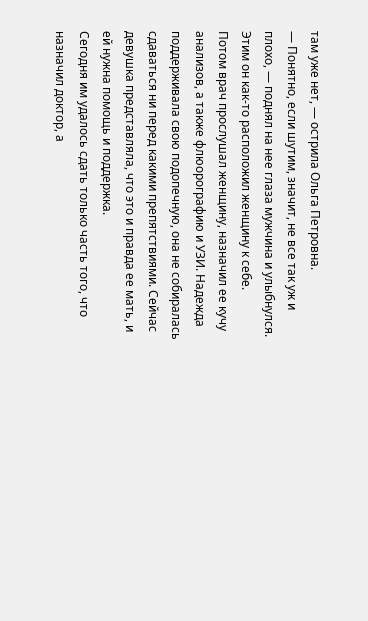там уже нет, — острила Ольга Петровна.
— Понятно, если шутим, значит, не все так уж и плохо, — поднял на нее глаза мужчина и улыбнулся. Этим он как-то расположил женщину к себе.
Потом врач прослушал женщину, назначил ее кучу анализов, а также флюорографию и УЗИ. Надежда поддерживала свою подопечную, она не собиралась сдаваться ни перед какими препятствиями. Сейчас девушка представляла, что это и правда ее мать, и ей нужна помощь и поддержка.
Сегодня им удалось сдать только часть того, что назначил доктор, а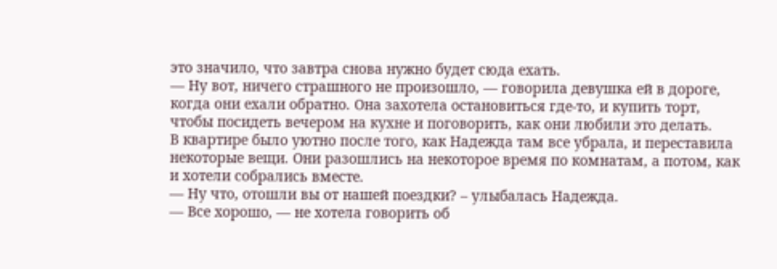это значило, что завтра снова нужно будет сюда ехать.
— Ну вот, ничего страшного не произошло, — говорила девушка ей в дороге, когда они ехали обратно. Она захотела остановиться где-то, и купить торт, чтобы посидеть вечером на кухне и поговорить, как они любили это делать.
В квартире было уютно после того, как Надежда там все убрала, и переставила некоторые вещи. Они разошлись на некоторое время по комнатам, а потом, как и хотели собрались вместе.
— Ну что, отошли вы от нашей поездки? – улыбалась Надежда.
— Все хорошо, — не хотела говорить об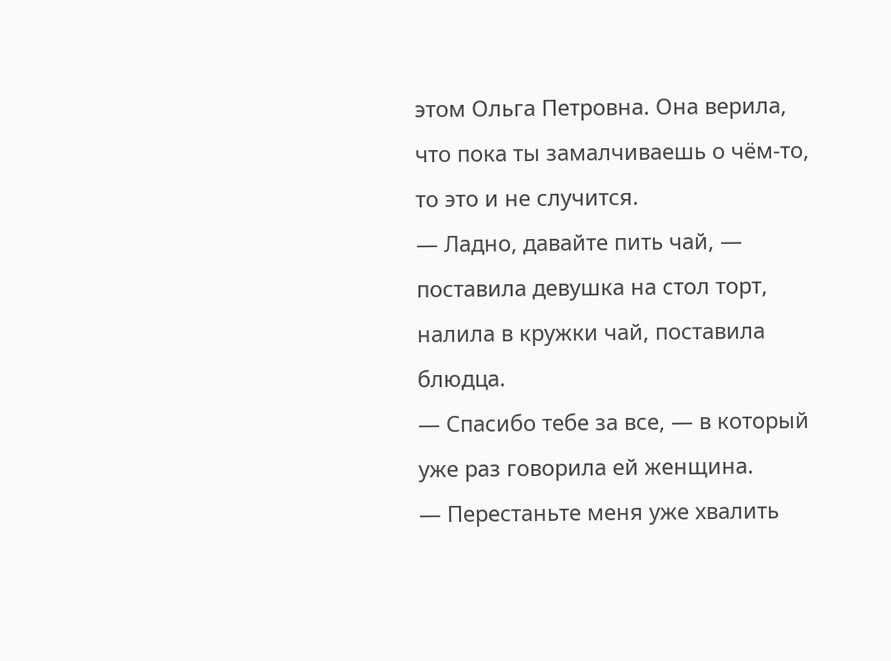этом Ольга Петровна. Она верила, что пока ты замалчиваешь о чём-то, то это и не случится.
— Ладно, давайте пить чай, — поставила девушка на стол торт, налила в кружки чай, поставила блюдца.
— Спасибо тебе за все, — в который уже раз говорила ей женщина.
— Перестаньте меня уже хвалить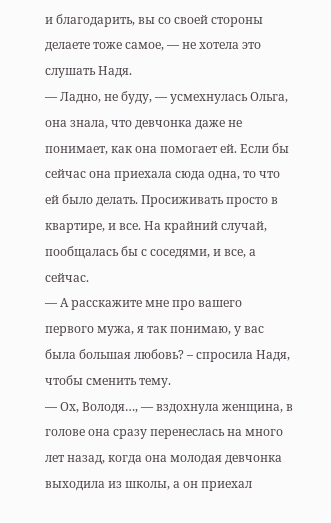и благодарить, вы со своей стороны делаете тоже самое, — не хотела это слушать Надя.
— Ладно, не буду, — усмехнулась Ольга, она знала, что девчонка даже не понимает, как она помогает ей. Если бы сейчас она приехала сюда одна, то что ей было делать. Просиживать просто в квартире, и все. На крайний случай, пообщалась бы с соседями, и все, а сейчас.
— А расскажите мне про вашего первого мужа, я так понимаю, у вас была большая любовь? – спросила Надя, чтобы сменить тему.
— Ох, Володя…, — вздохнула женщина, в голове она сразу перенеслась на много лет назад, когда она молодая девчонка выходила из школы, а он приехал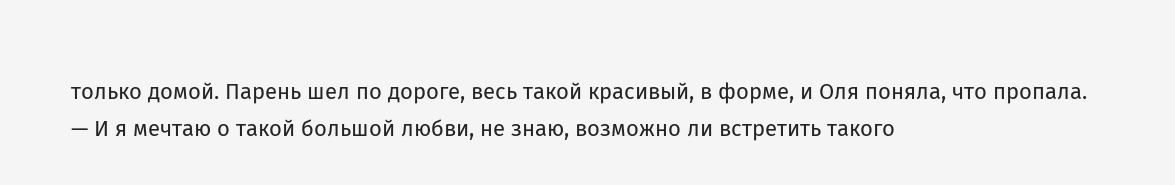только домой. Парень шел по дороге, весь такой красивый, в форме, и Оля поняла, что пропала.
— И я мечтаю о такой большой любви, не знаю, возможно ли встретить такого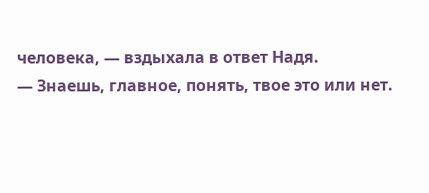человека, — вздыхала в ответ Надя.
— Знаешь, главное, понять, твое это или нет.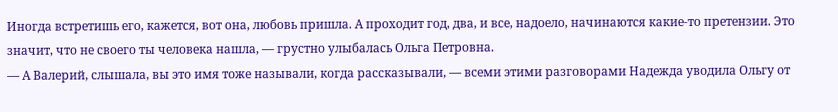Иногда встретишь его, кажется, вот она, любовь пришла. А проходит год, два, и все, надоело, начинаются какие-то претензии. Это значит, что не своего ты человека нашла, — грустно улыбалась Ольга Петровна.
— А Валерий, слышала, вы это имя тоже называли, когда рассказывали, — всеми этими разговорами Надежда уводила Ольгу от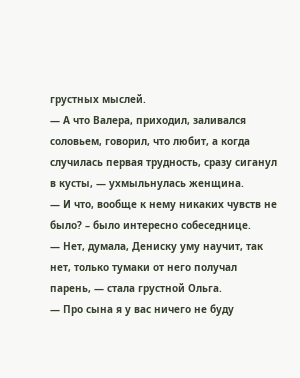грустных мыслей.
— А что Валера, приходил, заливался соловьем, говорил, что любит, а когда случилась первая трудность, сразу сиганул в кусты, — ухмыльнулась женщина.
— И что, вообще к нему никаких чувств не было? – было интересно собеседнице.
— Нет, думала, Дениску уму научит, так нет, только тумаки от него получал парень, — стала грустной Ольга.
— Про сына я у вас ничего не буду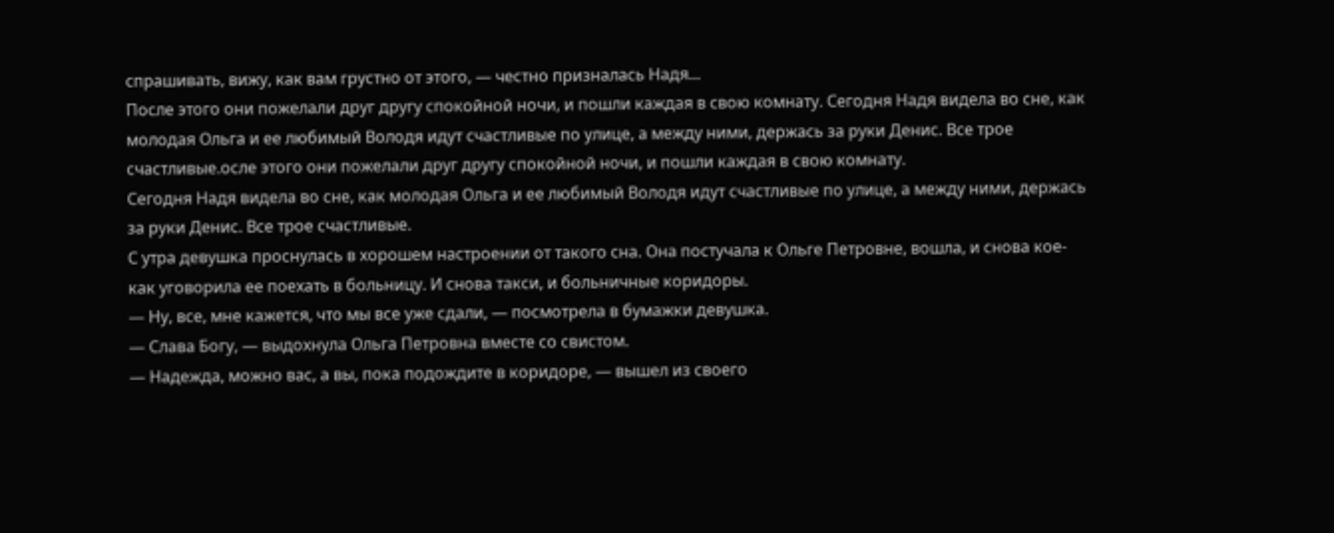спрашивать, вижу, как вам грустно от этого, — честно призналась Надя...
После этого они пожелали друг другу спокойной ночи, и пошли каждая в свою комнату. Сегодня Надя видела во сне, как молодая Ольга и ее любимый Володя идут счастливые по улице, а между ними, держась за руки Денис. Все трое счастливые.осле этого они пожелали друг другу спокойной ночи, и пошли каждая в свою комнату.
Сегодня Надя видела во сне, как молодая Ольга и ее любимый Володя идут счастливые по улице, а между ними, держась за руки Денис. Все трое счастливые.
С утра девушка проснулась в хорошем настроении от такого сна. Она постучала к Ольге Петровне, вошла, и снова кое-как уговорила ее поехать в больницу. И снова такси, и больничные коридоры.
— Ну, все, мне кажется, что мы все уже сдали, — посмотрела в бумажки девушка.
— Слава Богу, — выдохнула Ольга Петровна вместе со свистом.
— Надежда, можно вас, а вы, пока подождите в коридоре, — вышел из своего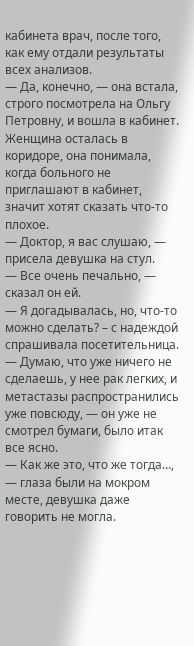кабинета врач, после того, как ему отдали результаты всех анализов.
— Да, конечно, — она встала, строго посмотрела на Ольгу Петровну, и вошла в кабинет.
Женщина осталась в коридоре, она понимала, когда больного не приглашают в кабинет, значит хотят сказать что-то плохое.
— Доктор, я вас слушаю, — присела девушка на стул.
— Все очень печально, — сказал он ей.
— Я догадывалась, но, что-то можно сделать? – с надеждой спрашивала посетительница.
— Думаю, что уже ничего не сделаешь, у нее рак легких, и метастазы распространились уже повсюду, — он уже не смотрел бумаги, было итак все ясно.
— Как же это, что же тогда…, — глаза были на мокром месте, девушка даже говорить не могла.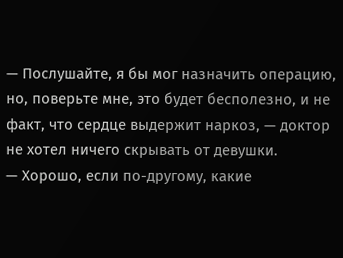— Послушайте, я бы мог назначить операцию, но, поверьте мне, это будет бесполезно, и не факт, что сердце выдержит наркоз, — доктор не хотел ничего скрывать от девушки.
— Хорошо, если по-другому, какие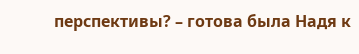перспективы? – готова была Надя к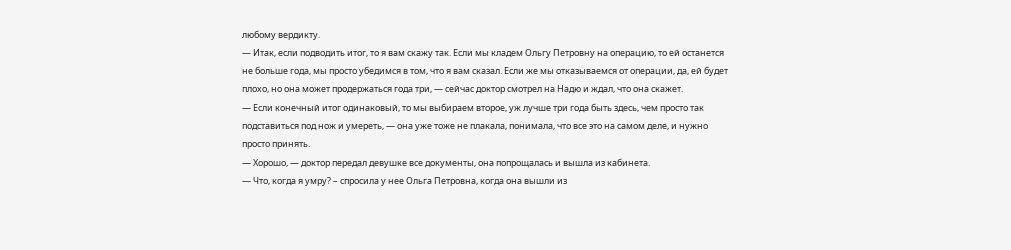любому вердикту.
— Итак, если подводить итог, то я вам скажу так. Если мы кладем Ольгу Петровну на операцию, то ей останется не больше года, мы просто убедимся в том, что я вам сказал. Если же мы отказываемся от операции, да, ей будет плохо, но она может продержаться года три, — сейчас доктор смотрел на Надю и ждал, что она скажет.
— Если конечный итог одинаковый, то мы выбираем второе, уж лучше три года быть здесь, чем просто так подставиться под нож и умереть, — она уже тоже не плакала, понимала, что все это на самом деле, и нужно просто принять.
— Хорошо, — доктор передал девушке все документы, она попрощалась и вышла из кабинета.
— Что, когда я умру? – спросила у нее Ольга Петровна, когда она вышли из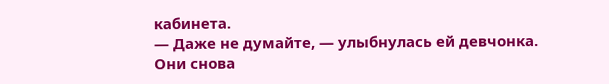кабинета.
— Даже не думайте, — улыбнулась ей девчонка.
Они снова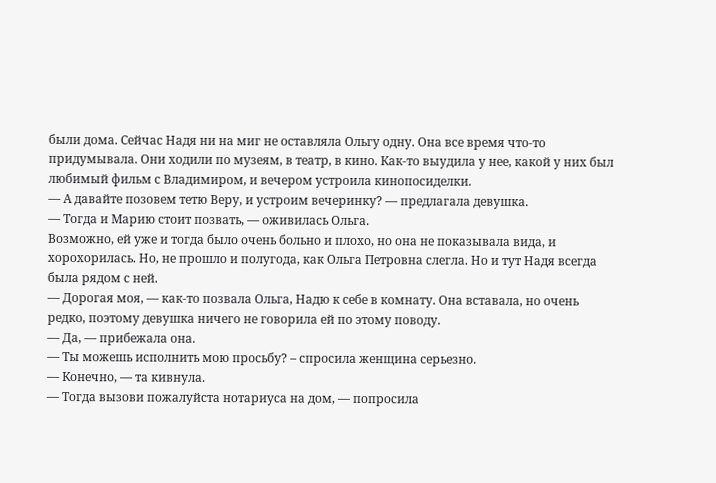были дома. Сейчас Надя ни на миг не оставляла Ольгу одну. Она все время что-то придумывала. Они ходили по музеям, в театр, в кино. Как-то выудила у нее, какой у них был любимый фильм с Владимиром, и вечером устроила кинопосиделки.
— А давайте позовем тетю Веру, и устроим вечеринку? — предлагала девушка.
— Тогда и Марию стоит позвать, — оживилась Ольга.
Возможно, ей уже и тогда было очень больно и плохо, но она не показывала вида, и хорохорилась. Но, не прошло и полугода, как Ольга Петровна слегла. Но и тут Надя всегда была рядом с ней.
— Дорогая моя, — как-то позвала Ольга, Надю к себе в комнату. Она вставала, но очень редко, поэтому девушка ничего не говорила ей по этому поводу.
— Да, — прибежала она.
— Ты можешь исполнить мою просьбу? – спросила женщина серьезно.
— Конечно, — та кивнула.
— Тогда вызови пожалуйста нотариуса на дом, — попросила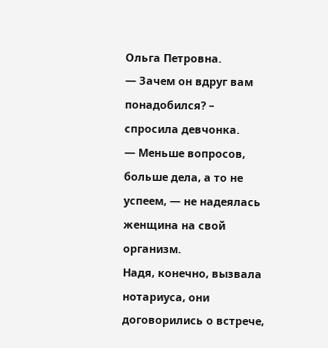Ольга Петровна.
— Зачем он вдруг вам понадобился? – спросила девчонка.
— Меньше вопросов, больше дела, а то не успеем, — не надеялась женщина на свой организм.
Надя, конечно, вызвала нотариуса, они договорились о встрече,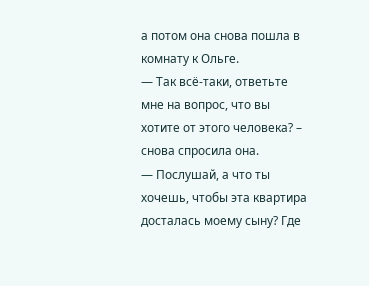а потом она снова пошла в комнату к Ольге.
— Так всё-таки, ответьте мне на вопрос, что вы хотите от этого человека? – снова спросила она.
— Послушай, а что ты хочешь, чтобы эта квартира досталась моему сыну? Где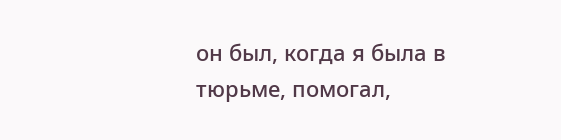он был, когда я была в тюрьме, помогал,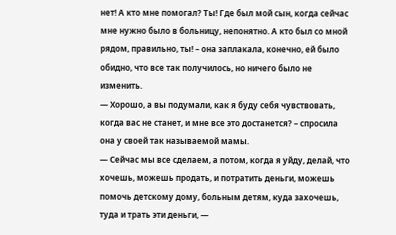нет! А кто мне помогал? Ты! Где был мой сын, когда сейчас мне нужно было в больницу, непонятно. А кто был со мной рядом, правильно, ты! – она заплакала, конечно, ей было обидно, что все так получилось, но ничего было не изменить.
— Хорошо, а вы подумали, как я буду себя чувствовать, когда вас не станет, и мне все это достанется? – спросила она у своей так называемой мамы.
— Сейчас мы все сделаем, а потом, когда я уйду, делай, что хочешь, можешь продать, и потратить деньги, можешь помочь детскому дому, больным детям, куда захочешь, туда и трать эти деньги, —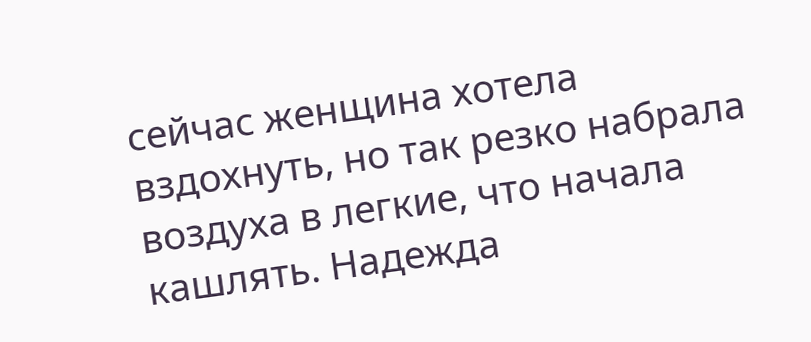сейчас женщина хотела вздохнуть, но так резко набрала воздуха в легкие, что начала кашлять. Надежда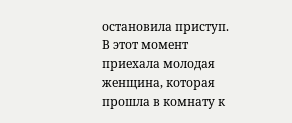остановила приступ.
В этот момент приехала молодая женщина, которая прошла в комнату к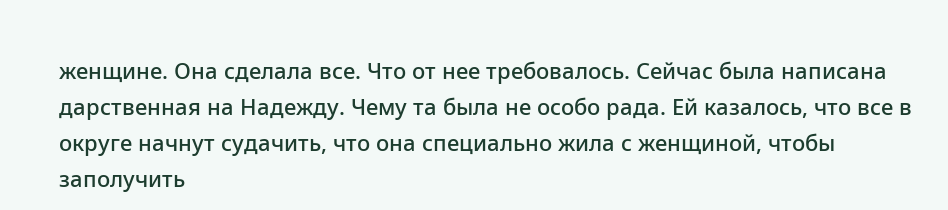женщине. Она сделала все. Что от нее требовалось. Сейчас была написана дарственная на Надежду. Чему та была не особо рада. Ей казалось, что все в округе начнут судачить, что она специально жила с женщиной, чтобы заполучить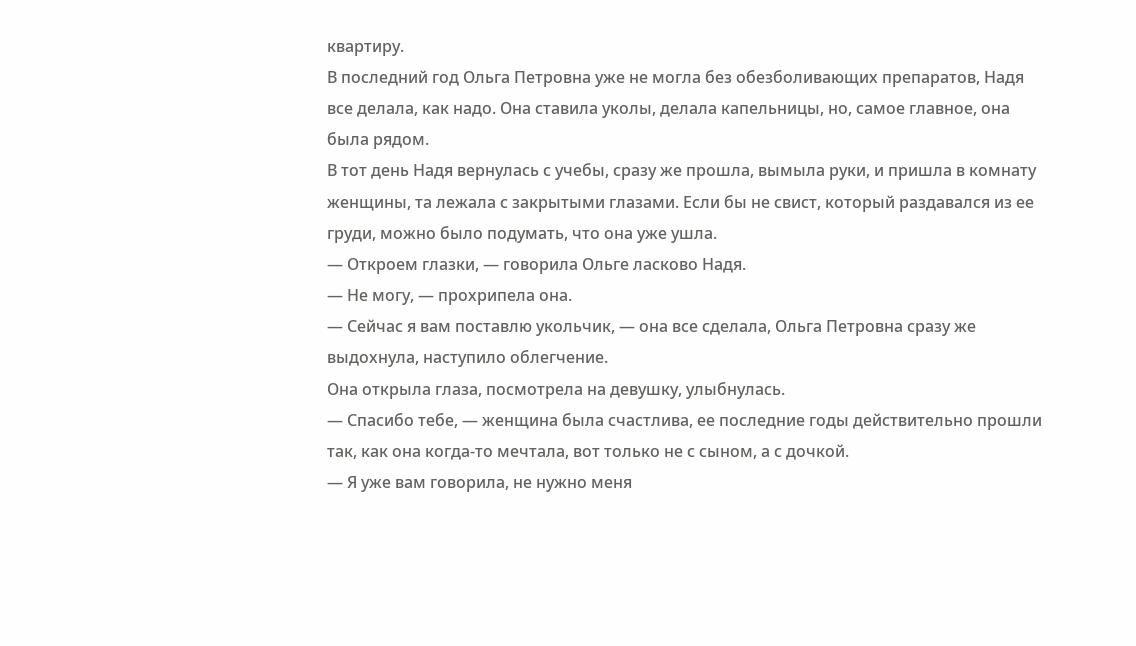квартиру.
В последний год Ольга Петровна уже не могла без обезболивающих препаратов, Надя все делала, как надо. Она ставила уколы, делала капельницы, но, самое главное, она была рядом.
В тот день Надя вернулась с учебы, сразу же прошла, вымыла руки, и пришла в комнату женщины, та лежала с закрытыми глазами. Если бы не свист, который раздавался из ее груди, можно было подумать, что она уже ушла.
— Откроем глазки, — говорила Ольге ласково Надя.
— Не могу, — прохрипела она.
— Сейчас я вам поставлю укольчик, — она все сделала, Ольга Петровна сразу же выдохнула, наступило облегчение.
Она открыла глаза, посмотрела на девушку, улыбнулась.
— Спасибо тебе, — женщина была счастлива, ее последние годы действительно прошли так, как она когда-то мечтала, вот только не с сыном, а с дочкой.
— Я уже вам говорила, не нужно меня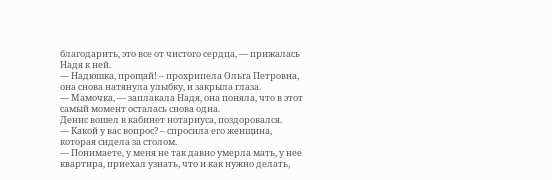благодарить, это все от чистого сердца, — прижалась Надя к ней.
— Надюшка, прощай! – прохрипела Ольга Петровна, она снова натянула улыбку, и закрыла глаза.
— Мамочка, — заплакала Надя, она поняла, что в этот самый момент осталась снова одна.
Денис вошел в кабинет нотариуса, поздоровался.
— Какой у вас вопрос? – спросила его женщина, которая сидела за столом.
— Понимаете, у меня не так давно умерла мать, у нее квартира, приехал узнать, что и как нужно делать,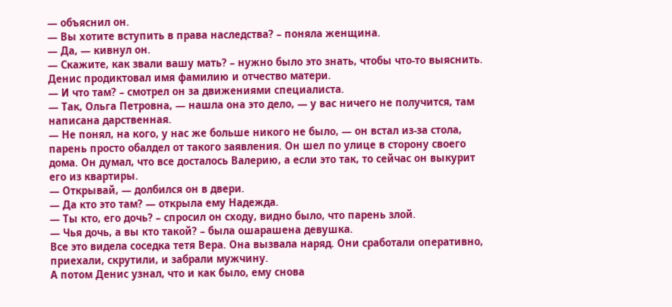— объяснил он.
— Вы хотите вступить в права наследства? – поняла женщина.
— Да, — кивнул он.
— Скажите, как звали вашу мать? – нужно было это знать, чтобы что-то выяснить. Денис продиктовал имя фамилию и отчество матери.
— И что там? – смотрел он за движениями специалиста.
— Так, Ольга Петровна, — нашла она это дело, — у вас ничего не получится, там написана дарственная.
— Не понял, на кого, у нас же больше никого не было, — он встал из-за стола, парень просто обалдел от такого заявления. Он шел по улице в сторону своего дома. Он думал, что все досталось Валерию, а если это так, то сейчас он выкурит его из квартиры.
— Открывай, — долбился он в двери.
— Да кто это там? — открыла ему Надежда.
— Ты кто, его дочь? – спросил он сходу, видно было, что парень злой.
— Чья дочь, а вы кто такой? – была ошарашена девушка.
Все это видела соседка тетя Вера. Она вызвала наряд. Они сработали оперативно, приехали, скрутили, и забрали мужчину.
А потом Денис узнал, что и как было, ему снова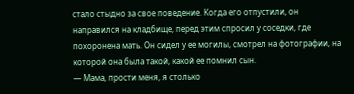стало стыдно за свое поведение. Когда его отпустили, он направился на кладбище, перед этим спросил у соседки, где похоронена мать. Он сидел у ее могилы, смотрел на фотографии, на которой она была такой, какой ее помнил сын.
— Мама, прости меня, я столько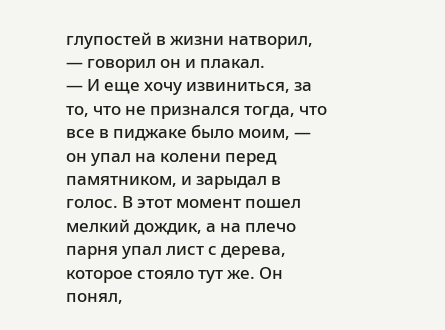глупостей в жизни натворил, — говорил он и плакал.
— И еще хочу извиниться, за то, что не признался тогда, что все в пиджаке было моим, — он упал на колени перед памятником, и зарыдал в голос. В этот момент пошел мелкий дождик, а на плечо парня упал лист с дерева, которое стояло тут же. Он понял,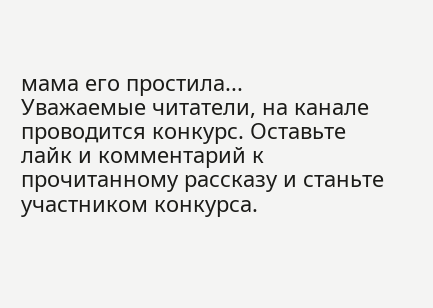мама его простила...
Уважаемые читатели, на канале проводится конкурс. Оставьте лайк и комментарий к прочитанному рассказу и станьте участником конкурса.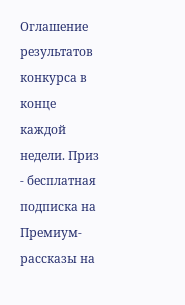Оглашение результатов конкурса в конце каждой недели. Приз - бесплатная подписка на Премиум-рассказы на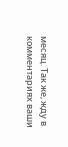месяц. Так же, жду в комментариях ваши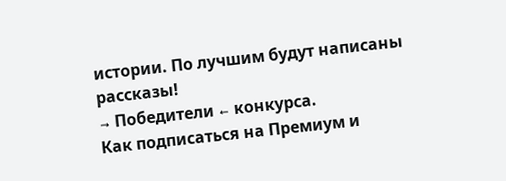истории. По лучшим будут написаны рассказы!
→ Победители ← конкурса.
Как подписаться на Премиум и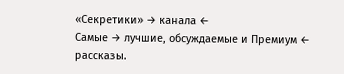«Секретики» → канала ←
Самые → лучшие, обсуждаемые и Премиум ← рассказы.